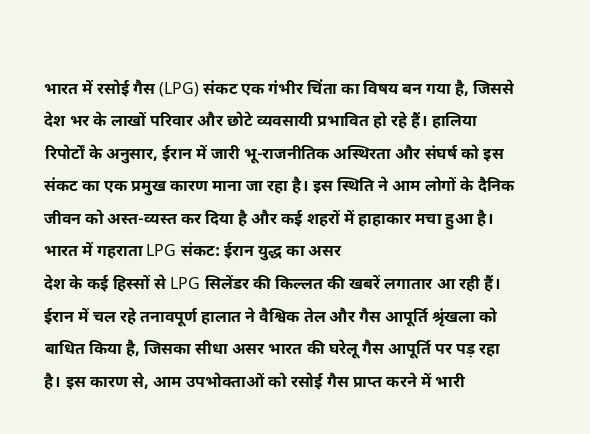भारत में रसोई गैस (LPG) संकट एक गंभीर चिंता का विषय बन गया है, जिससे देश भर के लाखों परिवार और छोटे व्यवसायी प्रभावित हो रहे हैं। हालिया रिपोर्टों के अनुसार, ईरान में जारी भू-राजनीतिक अस्थिरता और संघर्ष को इस संकट का एक प्रमुख कारण माना जा रहा है। इस स्थिति ने आम लोगों के दैनिक जीवन को अस्त-व्यस्त कर दिया है और कई शहरों में हाहाकार मचा हुआ है।
भारत में गहराता LPG संकट: ईरान युद्ध का असर
देश के कई हिस्सों से LPG सिलेंडर की किल्लत की खबरें लगातार आ रही हैं। ईरान में चल रहे तनावपूर्ण हालात ने वैश्विक तेल और गैस आपूर्ति श्रृंखला को बाधित किया है, जिसका सीधा असर भारत की घरेलू गैस आपूर्ति पर पड़ रहा है। इस कारण से, आम उपभोक्ताओं को रसोई गैस प्राप्त करने में भारी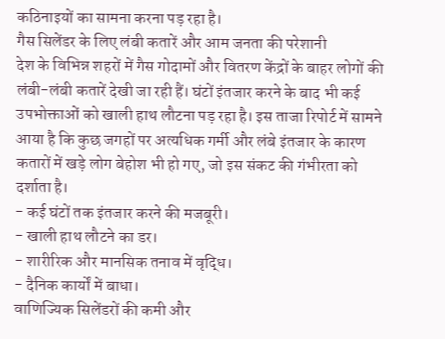कठिनाइयों का सामना करना पड़ रहा है।
गैस सिलेंडर के लिए लंबी कतारें और आम जनता की परेशानी
देश के विभिन्न शहरों में गैस गोदामों और वितरण केंद्रों के बाहर लोगों की लंबी-लंबी कतारें देखी जा रही हैं। घंटों इंतजार करने के बाद भी कई उपभोक्ताओं को खाली हाथ लौटना पड़ रहा है। इस ताजा रिपोर्ट में सामने आया है कि कुछ जगहों पर अत्यधिक गर्मी और लंबे इंतजार के कारण कतारों में खड़े लोग बेहोश भी हो गए, जो इस संकट की गंभीरता को दर्शाता है।
- कई घंटों तक इंतजार करने की मजबूरी।
- खाली हाथ लौटने का डर।
- शारीरिक और मानसिक तनाव में वृद्धि।
- दैनिक कार्यों में बाधा।
वाणिज्यिक सिलेंडरों की कमी और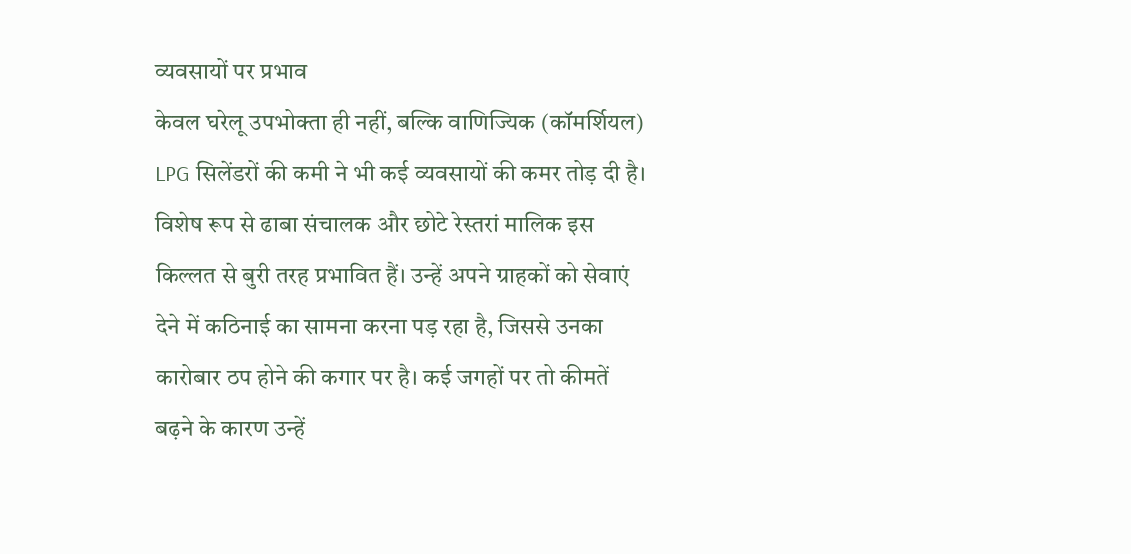व्यवसायों पर प्रभाव
केवल घरेलू उपभोक्ता ही नहीं, बल्कि वाणिज्यिक (कॉमर्शियल) LPG सिलेंडरों की कमी ने भी कई व्यवसायों की कमर तोड़ दी है। विशेष रूप से ढाबा संचालक और छोटे रेस्तरां मालिक इस किल्लत से बुरी तरह प्रभावित हैं। उन्हें अपने ग्राहकों को सेवाएं देने में कठिनाई का सामना करना पड़ रहा है, जिससे उनका कारोबार ठप होने की कगार पर है। कई जगहों पर तो कीमतें बढ़ने के कारण उन्हें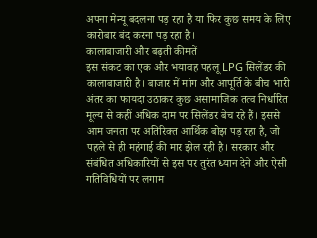अपना मेन्यू बदलना पड़ रहा है या फिर कुछ समय के लिए कारोबार बंद करना पड़ रहा है।
कालाबाजारी और बढ़ती कीमतें
इस संकट का एक और भयावह पहलू LPG सिलेंडर की कालाबाजारी है। बाजार में मांग और आपूर्ति के बीच भारी अंतर का फायदा उठाकर कुछ असामाजिक तत्व निर्धारित मूल्य से कहीं अधिक दाम पर सिलेंडर बेच रहे हैं। इससे आम जनता पर अतिरिक्त आर्थिक बोझ पड़ रहा है, जो पहले से ही महंगाई की मार झेल रही है। सरकार और संबंधित अधिकारियों से इस पर तुरंत ध्यान देने और ऐसी गतिविधियों पर लगाम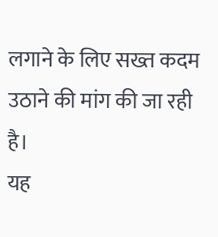लगाने के लिए सख्त कदम उठाने की मांग की जा रही है।
यह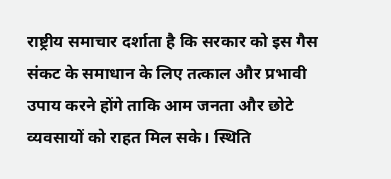राष्ट्रीय समाचार दर्शाता है कि सरकार को इस गैस संकट के समाधान के लिए तत्काल और प्रभावी उपाय करने होंगे ताकि आम जनता और छोटे व्यवसायों को राहत मिल सके। स्थिति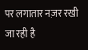पर लगातार नज़र रखी जा रही है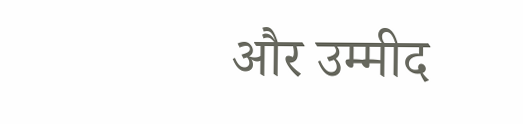और उम्मीद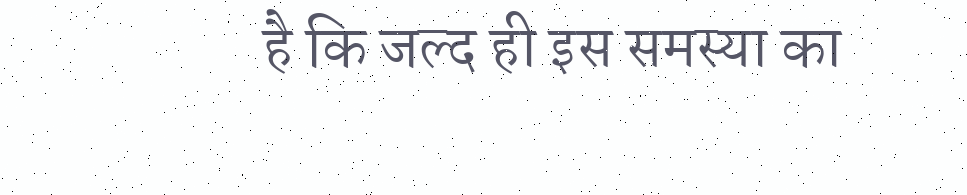है कि जल्द ही इस समस्या का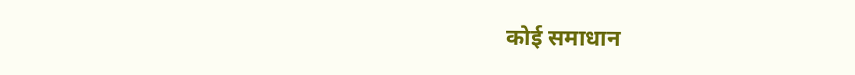कोई समाधान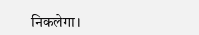निकलेगा।